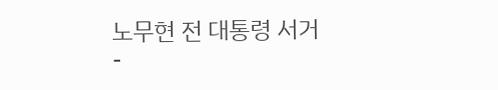노무현 전 대통령 서거 -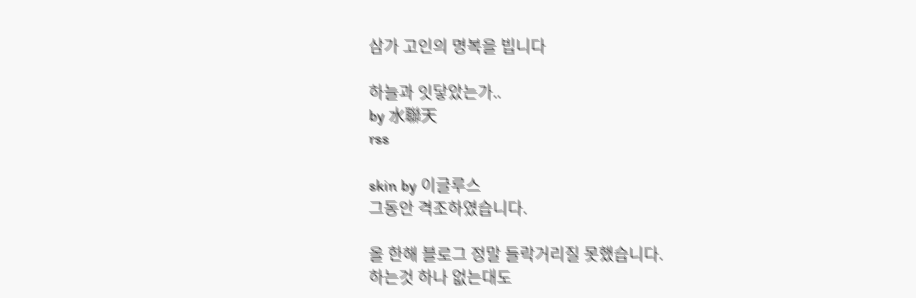삼가 고인의 명복을 빕니다

하늘과 잇닿았는가..
by 水聯天
rss

skin by 이글루스
그동안 격조하였습니다.

올 한해 블로그 정말 들락거리질 못했습니다.
하는것 하나 없는대도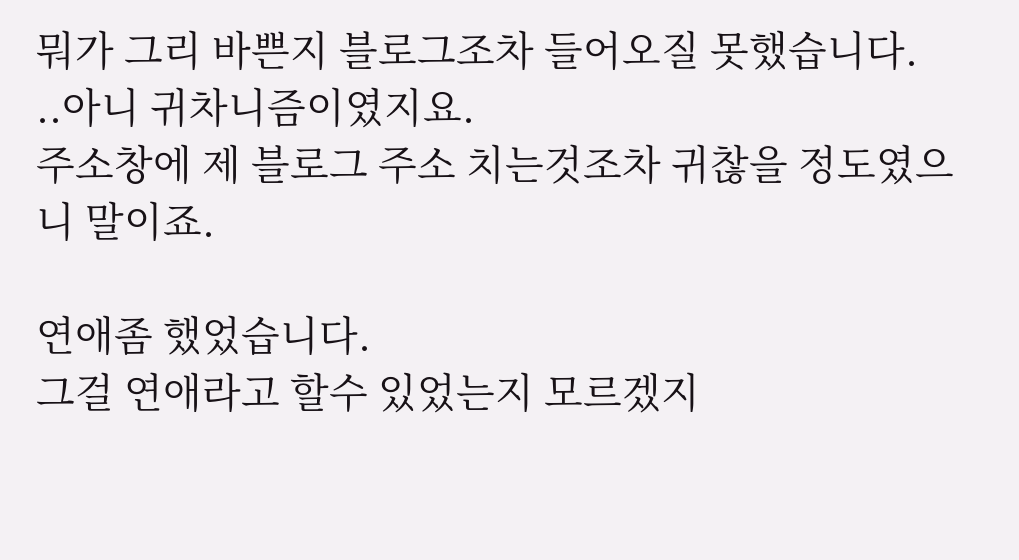뭐가 그리 바쁜지 블로그조차 들어오질 못했습니다.
..아니 귀차니즘이였지요.
주소창에 제 블로그 주소 치는것조차 귀찮을 정도였으니 말이죠.

연애좀 했었습니다.
그걸 연애라고 할수 있었는지 모르겠지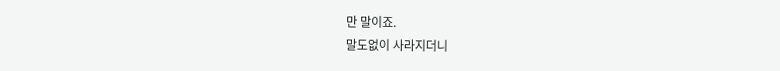만 말이죠.
말도없이 사라지더니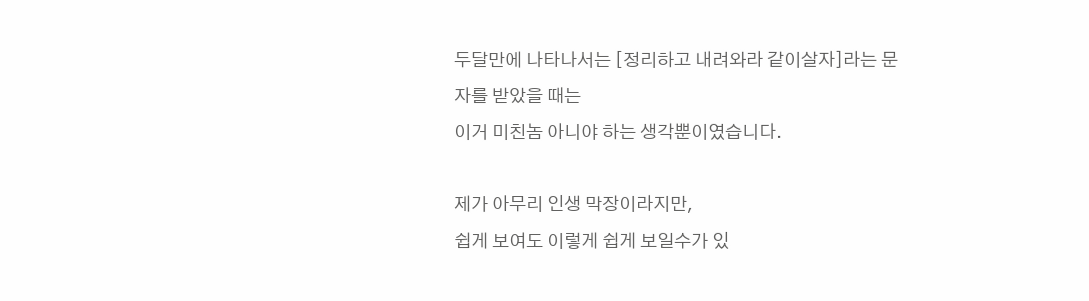두달만에 나타나서는 [정리하고 내려와라 같이살자]라는 문자를 받았을 때는
이거 미친놈 아니야 하는 생각뿐이였습니다.

제가 아무리 인생 막장이라지만,
쉽게 보여도 이렇게 쉽게 보일수가 있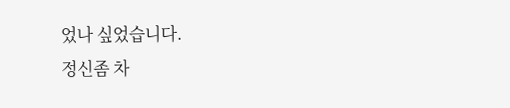었나 싶었습니다.
정신좀 차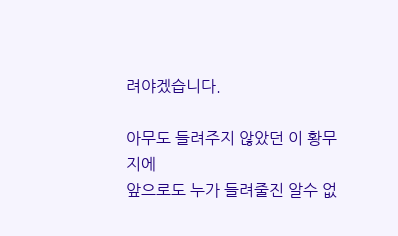려야겠습니다.

아무도 들려주지 않았던 이 황무지에
앞으로도 누가 들려줄진 알수 없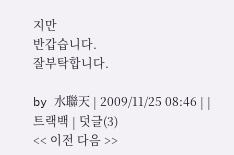지만
반갑습니다.
잘부탁합니다.

by 水聯天 | 2009/11/25 08:46 | | 트랙백 | 덧글(3)
<< 이전 다음 >>